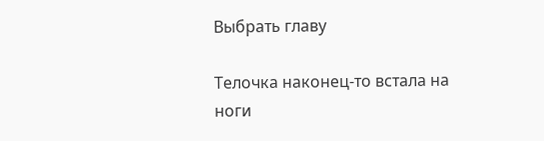Выбрать главу

Телочка наконец-то встала на ноги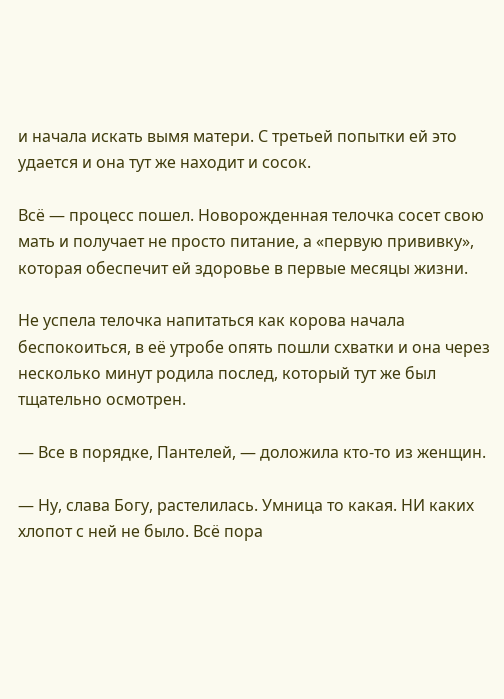и начала искать вымя матери. С третьей попытки ей это удается и она тут же находит и сосок.

Всё — процесс пошел. Новорожденная телочка сосет свою мать и получает не просто питание, а «первую прививку», которая обеспечит ей здоровье в первые месяцы жизни.

Не успела телочка напитаться как корова начала беспокоиться, в её утробе опять пошли схватки и она через несколько минут родила послед, который тут же был тщательно осмотрен.

— Все в порядке, Пантелей, — доложила кто-то из женщин.

— Ну, слава Богу, растелилась. Умница то какая. НИ каких хлопот с ней не было. Всё пора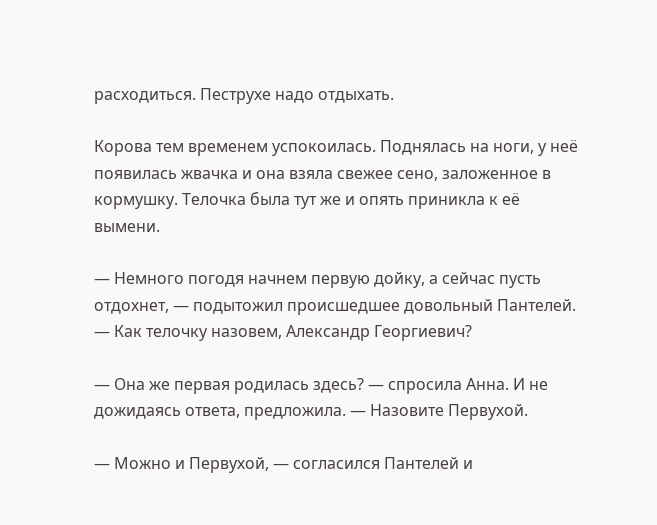расходиться. Пеструхе надо отдыхать.

Корова тем временем успокоилась. Поднялась на ноги, у неё появилась жвачка и она взяла свежее сено, заложенное в кормушку. Телочка была тут же и опять приникла к её вымени.

— Немного погодя начнем первую дойку, а сейчас пусть отдохнет, — подытожил происшедшее довольный Пантелей. — Как телочку назовем, Александр Георгиевич?

— Она же первая родилась здесь? — спросила Анна. И не дожидаясь ответа, предложила. — Назовите Первухой.

— Можно и Первухой, — согласился Пантелей и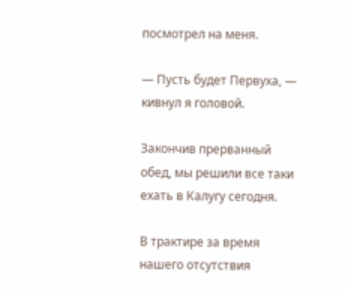посмотрел на меня.

— Пусть будет Первуха, — кивнул я головой.

Закончив прерванный обед, мы решили все таки ехать в Калугу сегодня.

В трактире за время нашего отсутствия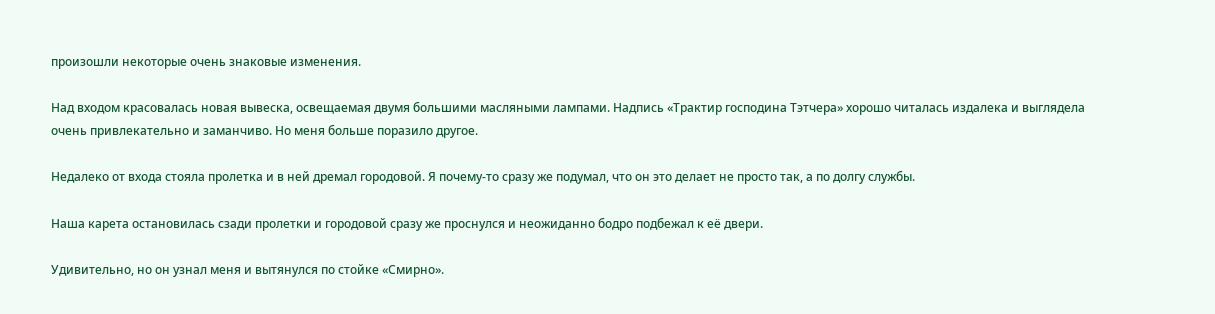произошли некоторые очень знаковые изменения.

Над входом красовалась новая вывеска, освещаемая двумя большими масляными лампами. Надпись «Трактир господина Тэтчера» хорошо читалась издалека и выглядела очень привлекательно и заманчиво. Но меня больше поразило другое.

Недалеко от входа стояла пролетка и в ней дремал городовой. Я почему-то сразу же подумал, что он это делает не просто так, а по долгу службы.

Наша карета остановилась сзади пролетки и городовой сразу же проснулся и неожиданно бодро подбежал к её двери.

Удивительно, но он узнал меня и вытянулся по стойке «Смирно».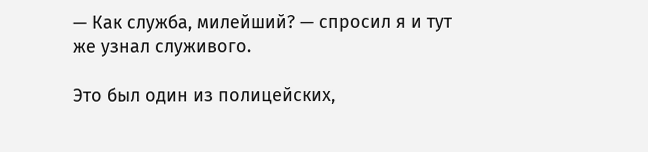— Как служба, милейший? — спросил я и тут же узнал служивого.

Это был один из полицейских,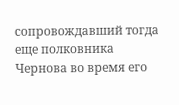сопровождавший тогда еще полковника Чернова во время его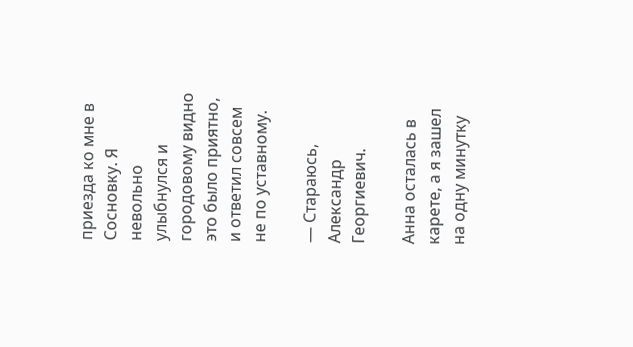приезда ко мне в Сосновку. Я невольно улыбнулся и городовому видно это было приятно, и ответил совсем не по уставному.

— Стараюсь, Александр Георгиевич.

Анна осталась в карете, а я зашел на одну минутку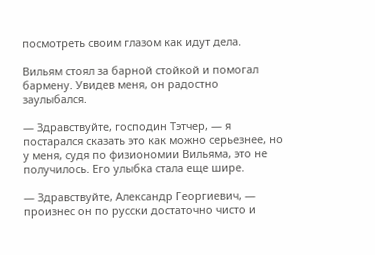посмотреть своим глазом как идут дела.

Вильям стоял за барной стойкой и помогал бармену. Увидев меня, он радостно заулыбался.

— Здравствуйте, господин Тэтчер, — я постарался сказать это как можно серьезнее, но у меня, судя по физиономии Вильяма, это не получилось. Его улыбка стала еще шире.

— Здравствуйте, Александр Георгиевич, — произнес он по русски достаточно чисто и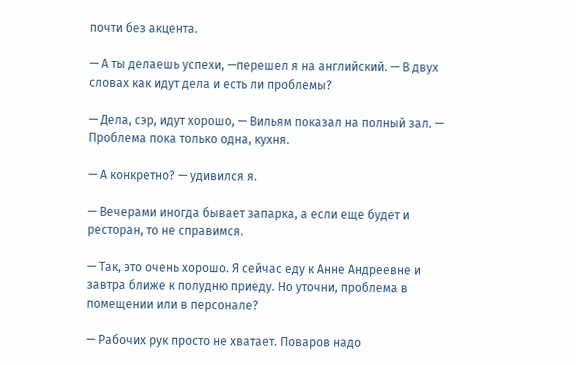почти без акцента.

— А ты делаешь успехи, —перешел я на английский. — В двух словах как идут дела и есть ли проблемы?

— Дела, сэр, идут хорошо, — Вильям показал на полный зал. — Проблема пока только одна, кухня.

— А конкретно? — удивился я.

— Вечерами иногда бывает запарка, а если еще будет и ресторан, то не справимся.

— Так, это очень хорошо. Я сейчас еду к Анне Андреевне и завтра ближе к полудню приеду. Но уточни, проблема в помещении или в персонале?

— Рабочих рук просто не хватает. Поваров надо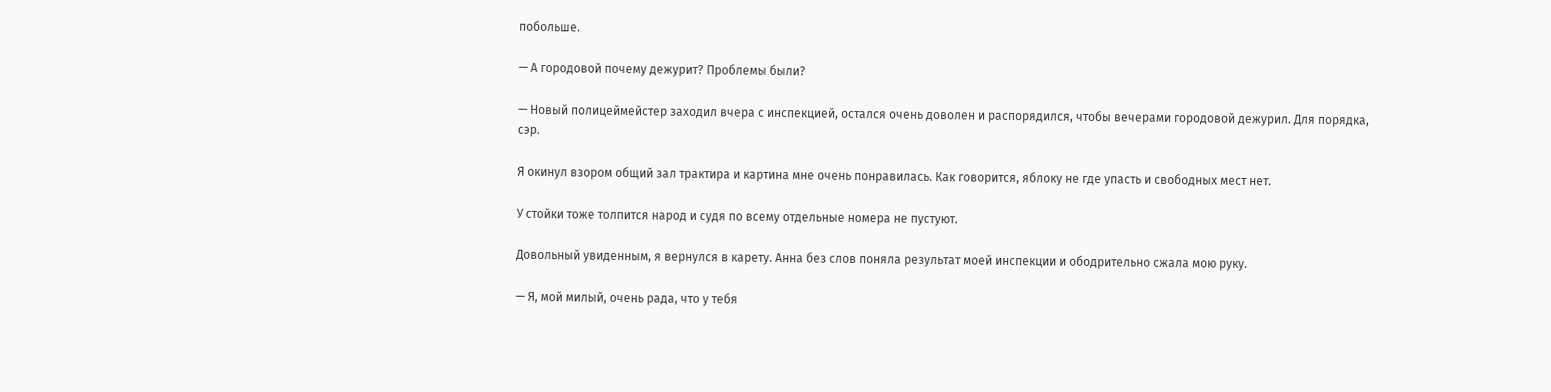побольше.

— А городовой почему дежурит? Проблемы были?

— Новый полицеймейстер заходил вчера с инспекцией, остался очень доволен и распорядился, чтобы вечерами городовой дежурил. Для порядка, сэр.

Я окинул взором общий зал трактира и картина мне очень понравилась. Как говорится, яблоку не где упасть и свободных мест нет.

У стойки тоже толпится народ и судя по всему отдельные номера не пустуют.

Довольный увиденным, я вернулся в карету. Анна без слов поняла результат моей инспекции и ободрительно сжала мою руку.

— Я, мой милый, очень рада, что у тебя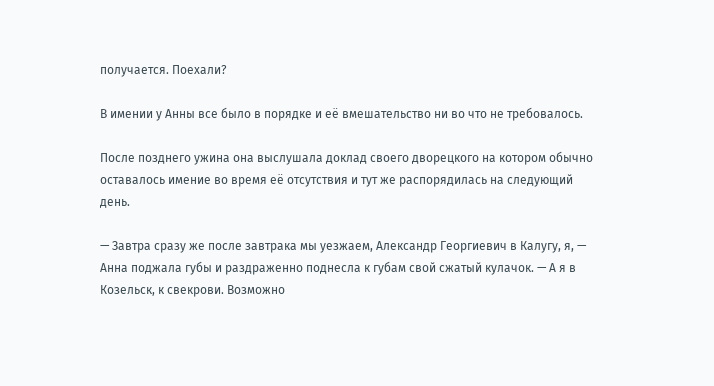получается. Поехали?

В имении у Анны все было в порядке и её вмешательство ни во что не требовалось.

После позднего ужина она выслушала доклад своего дворецкого на котором обычно оставалось имение во время её отсутствия и тут же распорядилась на следующий день.

— Завтра сразу же после завтрака мы уезжаем, Александр Георгиевич в Калугу, я, — Анна поджала губы и раздраженно поднесла к губам свой сжатый кулачок. — А я в Козельск, к свекрови. Возможно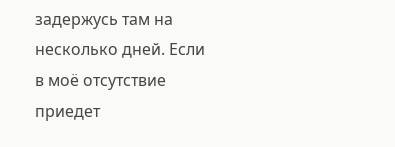задержусь там на несколько дней. Если в моё отсутствие приедет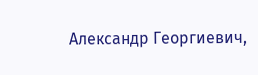Александр Георгиевич,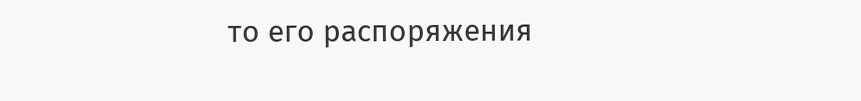то его распоряжения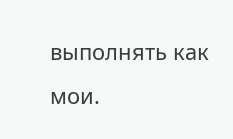выполнять как мои.